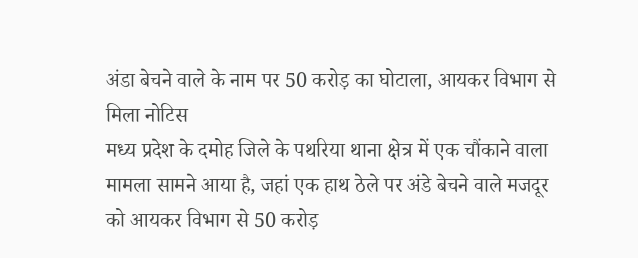अंडा बेचने वाले के नाम पर 50 करोड़ का घोटाला, आयकर विभाग से मिला नोटिस
मध्य प्रदेश के दमोह जिले के पथरिया थाना क्षेत्र में एक चौंकाने वाला मामला सामने आया है, जहां एक हाथ ठेले पर अंडे बेचने वाले मजदूर को आयकर विभाग से 50 करोड़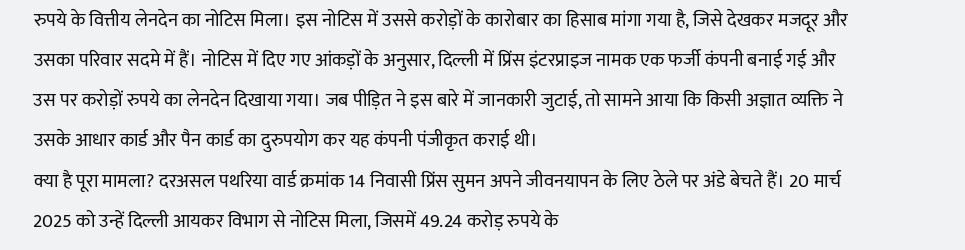रुपये के वित्तीय लेनदेन का नोटिस मिला। इस नोटिस में उससे करोड़ों के कारोबार का हिसाब मांगा गया है, जिसे देखकर मजदूर और उसका परिवार सदमे में हैं। नोटिस में दिए गए आंकड़ों के अनुसार, दिल्ली में प्रिंस इंटरप्राइज नामक एक फर्जी कंपनी बनाई गई और उस पर करोड़ों रुपये का लेनदेन दिखाया गया। जब पीड़ित ने इस बारे में जानकारी जुटाई, तो सामने आया कि किसी अज्ञात व्यक्ति ने उसके आधार कार्ड और पैन कार्ड का दुरुपयोग कर यह कंपनी पंजीकृत कराई थी।
क्या है पूरा मामला? दरअसल पथरिया वार्ड क्रमांक 14 निवासी प्रिंस सुमन अपने जीवनयापन के लिए ठेले पर अंडे बेचते हैं। 20 मार्च 2025 को उन्हें दिल्ली आयकर विभाग से नोटिस मिला, जिसमें 49.24 करोड़ रुपये के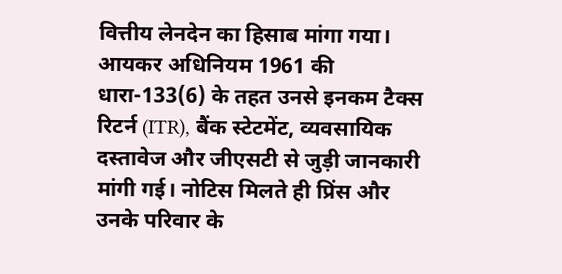वित्तीय लेनदेन का हिसाब मांगा गया। आयकर अधिनियम 1961 की धारा-133(6) के तहत उनसे इनकम टैक्स रिटर्न (ITR), बैंक स्टेटमेंट, व्यवसायिक दस्तावेज और जीएसटी से जुड़ी जानकारी मांगी गई। नोटिस मिलते ही प्रिंस और उनके परिवार के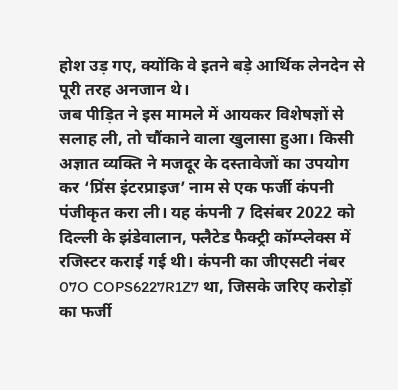होश उड़ गए, क्योंकि वे इतने बड़े आर्थिक लेनदेन से पूरी तरह अनजान थे।
जब पीड़ित ने इस मामले में आयकर विशेषज्ञों से सलाह ली, तो चौंकाने वाला खुलासा हुआ। किसी अज्ञात व्यक्ति ने मजदूर के दस्तावेजों का उपयोग कर ‘प्रिंस इंटरप्राइज’ नाम से एक फर्जी कंपनी पंजीकृत करा ली। यह कंपनी 7 दिसंबर 2022 को दिल्ली के झंडेवालान, फ्लैटेड फैक्ट्री कॉम्प्लेक्स में रजिस्टर कराई गई थी। कंपनी का जीएसटी नंबर 07O COPS6227R1Z7 था, जिसके जरिए करोड़ों का फर्जी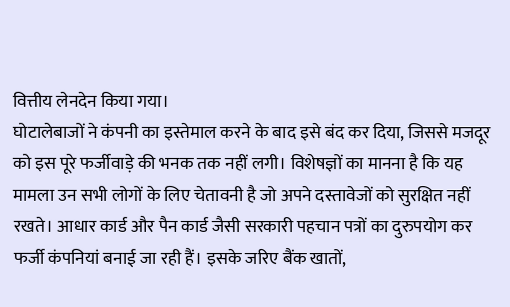वित्तीय लेनदेन किया गया।
घोटालेबाजों ने कंपनी का इस्तेमाल करने के बाद इसे बंद कर दिया, जिससे मजदूर को इस पूरे फर्जीवाड़े की भनक तक नहीं लगी। विशेषज्ञों का मानना है कि यह मामला उन सभी लोगों के लिए चेतावनी है जो अपने दस्तावेजों को सुरक्षित नहीं रखते। आधार कार्ड और पैन कार्ड जैसी सरकारी पहचान पत्रों का दुरुपयोग कर फर्जी कंपनियां बनाई जा रही हैं। इसके जरिए बैंक खातों,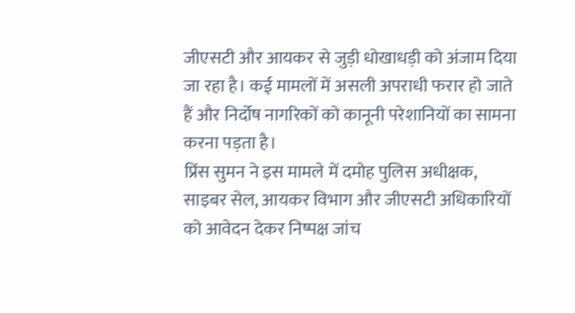जीएसटी और आयकर से जुड़ी धोखाधड़ी को अंजाम दिया जा रहा है। कई मामलों में असली अपराधी फरार हो जाते हैं और निर्दोष नागरिकों को कानूनी परेशानियों का सामना करना पड़ता है।
प्रिंस सुमन ने इस मामले में दमोह पुलिस अधीक्षक, साइबर सेल, आयकर विभाग और जीएसटी अधिकारियों को आवेदन देकर निष्पक्ष जांच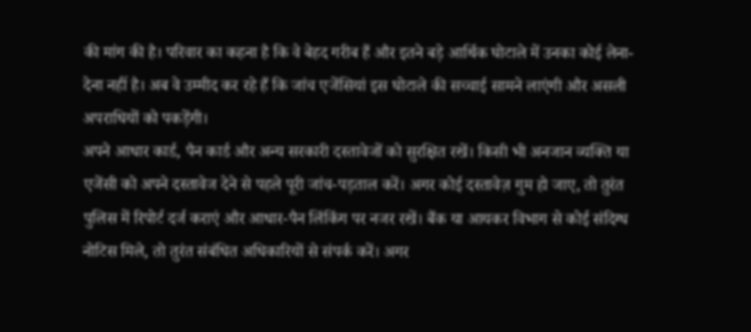की मांग की है। परिवार का कहना है कि वे बेहद गरीब हैं और इतने बड़े आर्थिक घोटाले में उनका कोई लेना-देना नहीं है। अब वे उम्मीद कर रहे हैं कि जांच एजेंसियां इस घोटाले की सच्चाई सामने लाएंगी और असली अपराधियों को पकड़ेंगी।
अपने आधार कार्ड, पैन कार्ड और अन्य सरकारी दस्तावेजों को सुरक्षित रखें। किसी भी अनजान व्यक्ति या एजेंसी को अपने दस्तावेज देने से पहले पूरी जांच-पड़ताल करें। अगर कोई दस्तावेज़ गुम हो जाए, तो तुरंत पुलिस में रिपोर्ट दर्ज कराएं और आधार-पैन लिंकिंग पर नजर रखें। बैंक या आयकर विभाग से कोई संदिग्ध नोटिस मिले, तो तुरंत संबंधित अधिकारियों से संपर्क करें। अगर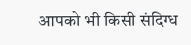आपको भी किसी संदिग्ध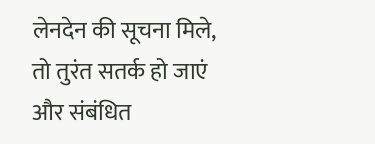लेनदेन की सूचना मिले, तो तुरंत सतर्क हो जाएं और संबंधित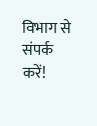विभाग से संपर्क करें!